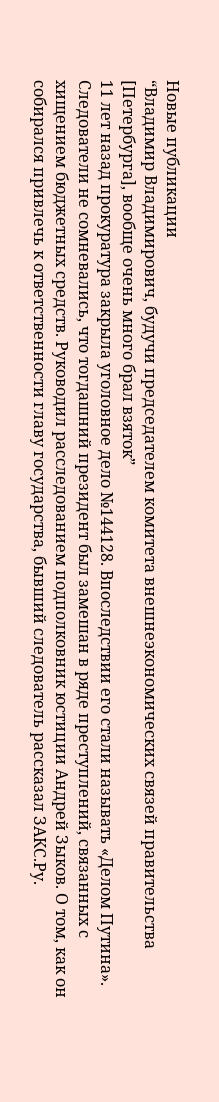Новые публикации
“Владимир Владимирович, будучи председателем комитета внешнеэкономических связей правительства [Петербурга], вообще очень много брал взяток”
11 лет назад прокуратура закрыла уголовное дело №144128. Впоследствии его стали называть «Делом Путина». Следователи не сомневались, что тогдашний президент был замешан в ряде преступлений, связанных с хищением бюджетных средств. Руководил расследованием подполковник юстиции Андрей Зыков. О том, как он собирался привлечь к ответственности главу государства, бывший следователь рассказал ЗАКС.Ру.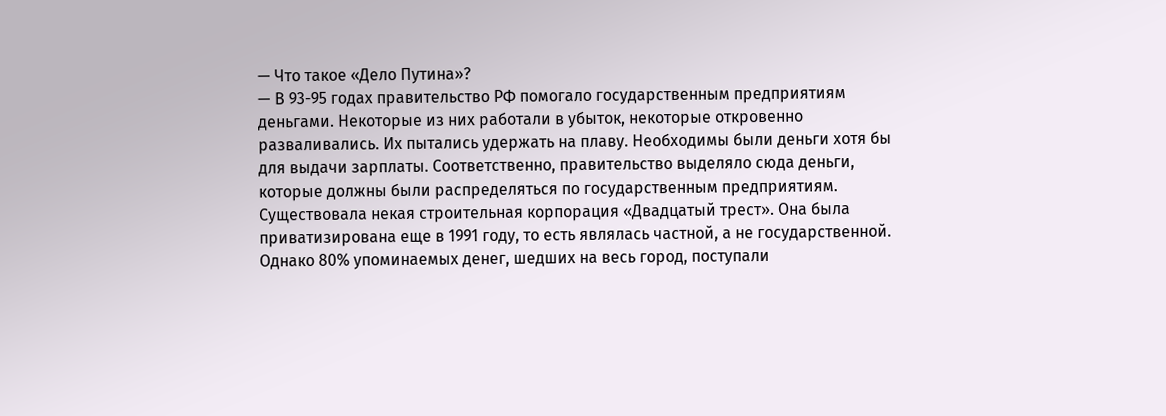— Что такое «Дело Путина»?
— В 93-95 годах правительство РФ помогало государственным предприятиям деньгами. Некоторые из них работали в убыток, некоторые откровенно разваливались. Их пытались удержать на плаву. Необходимы были деньги хотя бы для выдачи зарплаты. Соответственно, правительство выделяло сюда деньги, которые должны были распределяться по государственным предприятиям.
Существовала некая строительная корпорация «Двадцатый трест». Она была приватизирована еще в 1991 году, то есть являлась частной, а не государственной. Однако 80% упоминаемых денег, шедших на весь город, поступали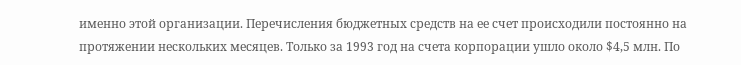именно этой организации. Перечисления бюджетных средств на ее счет происходили постоянно на протяжении нескольких месяцев. Только за 1993 год на счета корпорации ушло около $4,5 млн. По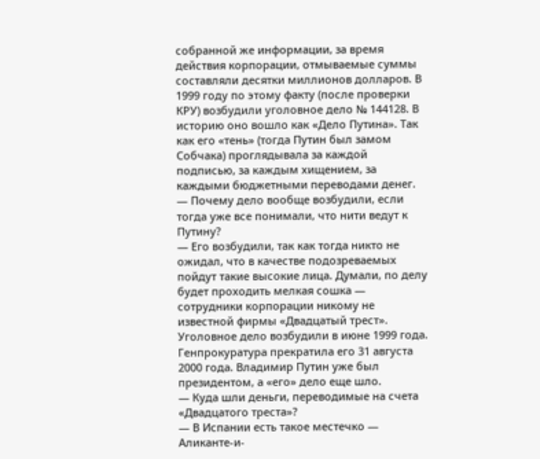собранной же информации, за время действия корпорации, отмываемые суммы составляли десятки миллионов долларов. В 1999 году по этому факту (после проверки КРУ) возбудили уголовное дело № 144128. В историю оно вошло как «Дело Путина». Так как его «тень» (тогда Путин был замом Собчака) проглядывала за каждой подписью, за каждым хищением, за каждыми бюджетными переводами денег.
— Почему дело вообще возбудили, если тогда уже все понимали, что нити ведут к Путину?
— Его возбудили, так как тогда никто не ожидал, что в качестве подозреваемых пойдут такие высокие лица. Думали, по делу будет проходить мелкая сошка — сотрудники корпорации никому не известной фирмы «Двадцатый трест».
Уголовное дело возбудили в июне 1999 года. Генпрокуратура прекратила его 31 августа 2000 года. Владимир Путин уже был президентом, а «его» дело еще шло.
— Куда шли деньги, переводимые на счета «Двадцатого треста»?
— В Испании есть такое местечко — Аликанте-и-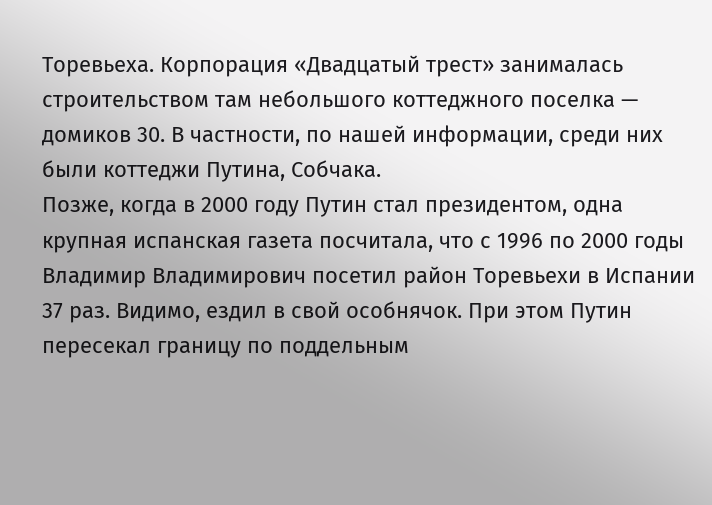Торевьеха. Корпорация «Двадцатый трест» занималась строительством там небольшого коттеджного поселка — домиков 30. В частности, по нашей информации, среди них были коттеджи Путина, Собчака.
Позже, когда в 2000 году Путин стал президентом, одна крупная испанская газета посчитала, что с 1996 по 2000 годы Владимир Владимирович посетил район Торевьехи в Испании 37 раз. Видимо, ездил в свой особнячок. При этом Путин пересекал границу по поддельным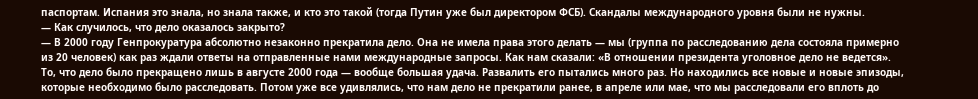паспортам. Испания это знала, но знала также, и кто это такой (тогда Путин уже был директором ФСБ). Скандалы международного уровня были не нужны.
— Как случилось, что дело оказалось закрыто?
— В 2000 году Генпрокуратура абсолютно незаконно прекратила дело. Она не имела права этого делать — мы (группа по расследованию дела состояла примерно из 20 человек) как раз ждали ответы на отправленные нами международные запросы. Как нам сказали: «В отношении президента уголовное дело не ведется».
То, что дело было прекращено лишь в августе 2000 года — вообще большая удача. Развалить его пытались много раз. Но находились все новые и новые эпизоды, которые необходимо было расследовать. Потом уже все удивлялись, что нам дело не прекратили ранее, в апреле или мае, что мы расследовали его вплоть до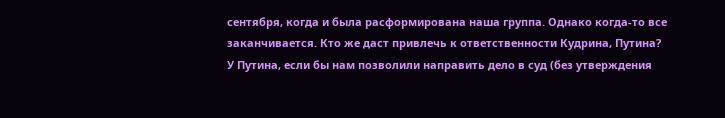сентября, когда и была расформирована наша группа. Однако когда-то все заканчивается. Кто же даст привлечь к ответственности Кудрина, Путина?
У Путина, если бы нам позволили направить дело в суд (без утверждения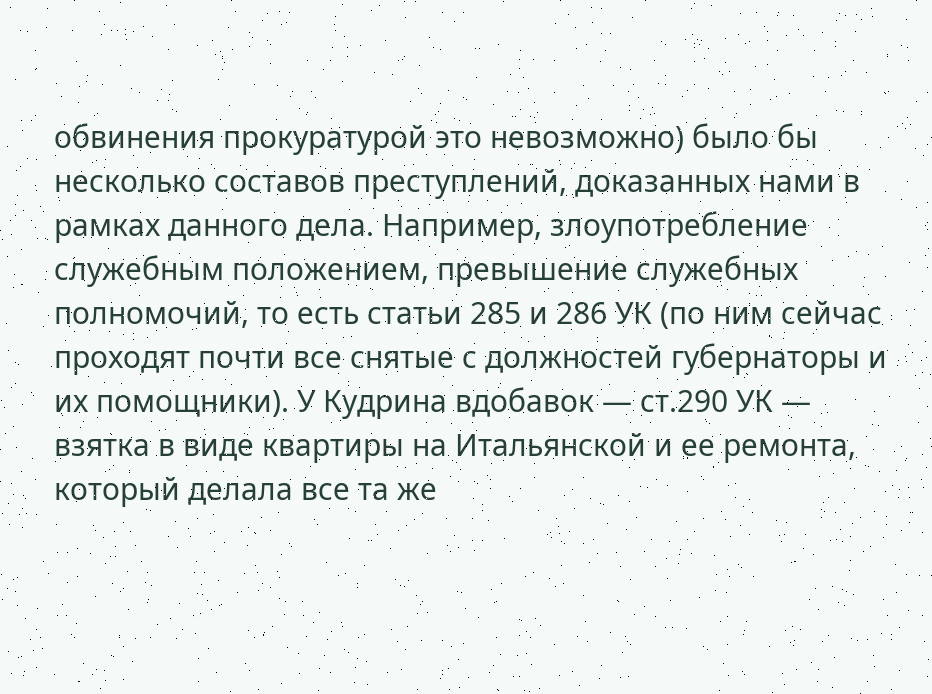обвинения прокуратурой это невозможно) было бы несколько составов преступлений, доказанных нами в рамках данного дела. Например, злоупотребление служебным положением, превышение служебных полномочий, то есть статьи 285 и 286 УК (по ним сейчас проходят почти все снятые с должностей губернаторы и их помощники). У Кудрина вдобавок — ст.290 УК — взятка в виде квартиры на Итальянской и ее ремонта, который делала все та же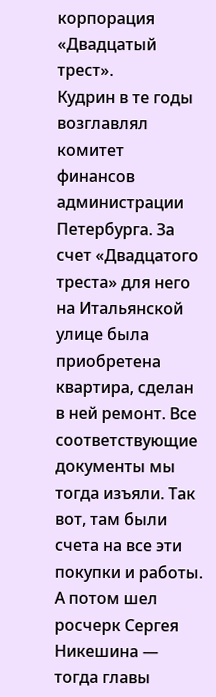корпорация «Двадцатый трест».
Кудрин в те годы возглавлял комитет финансов администрации Петербурга. За счет «Двадцатого треста» для него на Итальянской улице была приобретена квартира, сделан в ней ремонт. Все соответствующие документы мы тогда изъяли. Так вот, там были счета на все эти покупки и работы. А потом шел росчерк Сергея Никешина — тогда главы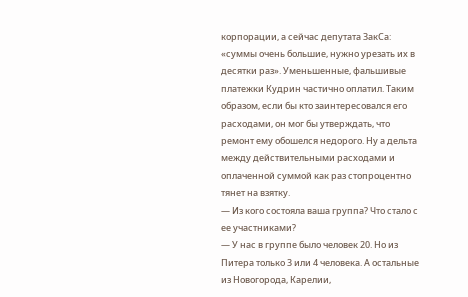корпорации, а сейчас депутата ЗакСа: «суммы очень большие, нужно урезать их в десятки раз». Уменьшенные, фальшивые платежки Кудрин частично оплатил. Таким образом, если бы кто заинтересовался его расходами, он мог бы утверждать, что ремонт ему обошелся недорого. Ну а дельта между действительными расходами и оплаченной суммой как раз стопроцентно тянет на взятку.
— Из кого состояла ваша группа? Что стало с ее участниками?
— У нас в группе было человек 20. Но из Питера только 3 или 4 человека. А остальные из Новогорода, Карелии,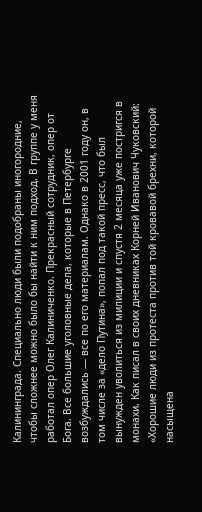Калининграда. Специально люди были подобраны иногородние, чтобы сложнее можно было бы найти к ним подход. В группе у меня работал опер Олег Калиниченко. Прекрасный сотрудник, опер от Бога. Все большие уголовные дела, которые в Петербурге возбуждались — все по его материалам. Однако в 2001 году он, в том числе за «дело Путина», попал под такой пресс, что был вынужден уволиться из милиции и спустя 2 месяца уже постригся в монахи. Как писал в своих дневниках Корней Иванович Чуковский: «Хорошие люди из протеста против той кровавой брехни, которой насыщена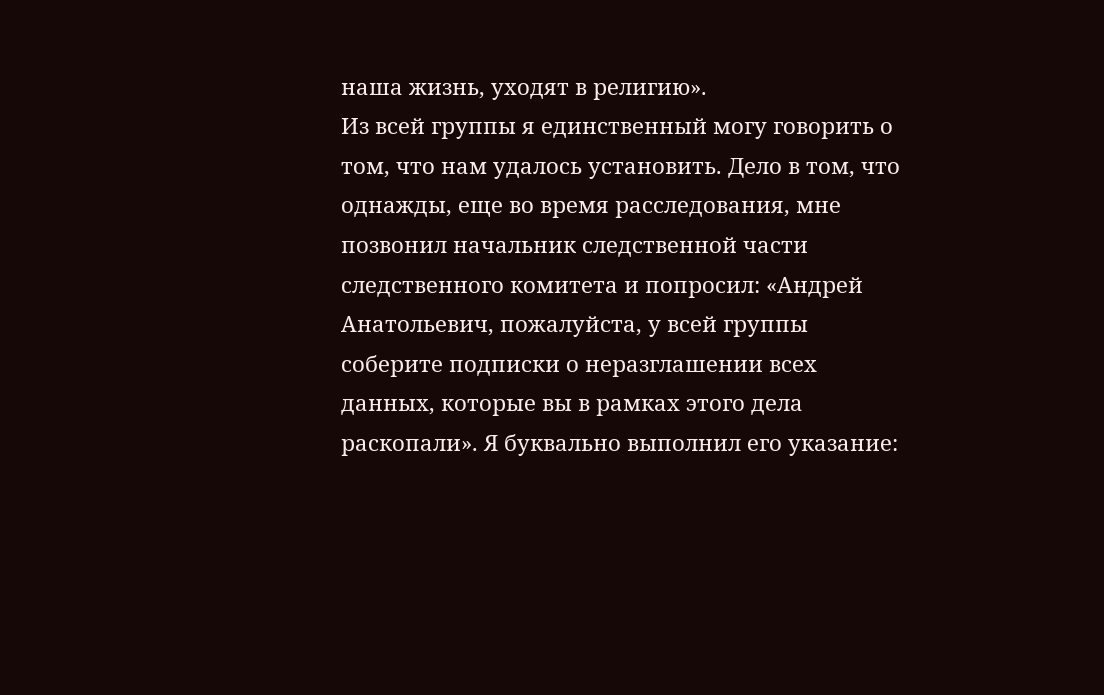наша жизнь, уходят в религию».
Из всей группы я единственный могу говорить о том, что нам удалось установить. Дело в том, что однажды, еще во время расследования, мне позвонил начальник следственной части следственного комитета и попросил: «Андрей Анатольевич, пожалуйста, у всей группы соберите подписки о неразглашении всех данных, которые вы в рамках этого дела раскопали». Я буквально выполнил его указание: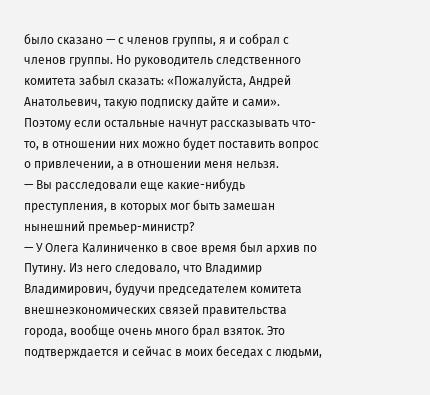было сказано — с членов группы, я и собрал с членов группы. Но руководитель следственного комитета забыл сказать: «Пожалуйста, Андрей Анатольевич, такую подписку дайте и сами». Поэтому если остальные начнут рассказывать что-то, в отношении них можно будет поставить вопрос о привлечении, а в отношении меня нельзя.
— Вы расследовали еще какие-нибудь преступления, в которых мог быть замешан нынешний премьер-министр?
— У Олега Калиниченко в свое время был архив по Путину. Из него следовало, что Владимир Владимирович, будучи председателем комитета внешнеэкономических связей правительства города, вообще очень много брал взяток. Это подтверждается и сейчас в моих беседах с людьми,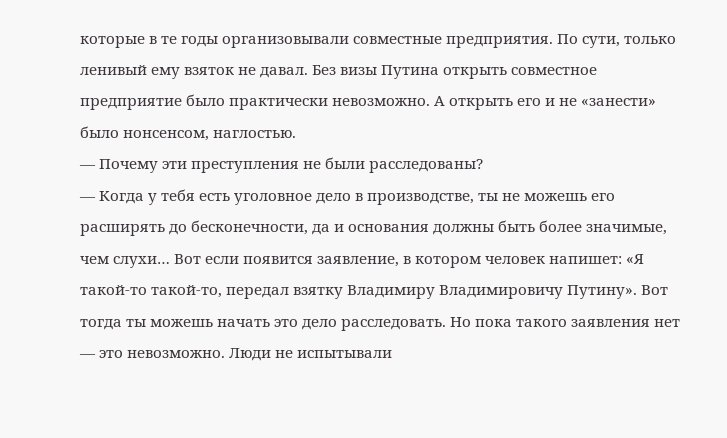которые в те годы организовывали совместные предприятия. По сути, только ленивый ему взяток не давал. Без визы Путина открыть совместное предприятие было практически невозможно. А открыть его и не «занести» было нонсенсом, наглостью.
— Почему эти преступления не были расследованы?
— Когда у тебя есть уголовное дело в производстве, ты не можешь его расширять до бесконечности, да и основания должны быть более значимые, чем слухи… Вот если появится заявление, в котором человек напишет: «Я такой-то такой-то, передал взятку Владимиру Владимировичу Путину». Вот тогда ты можешь начать это дело расследовать. Но пока такого заявления нет — это невозможно. Люди не испытывали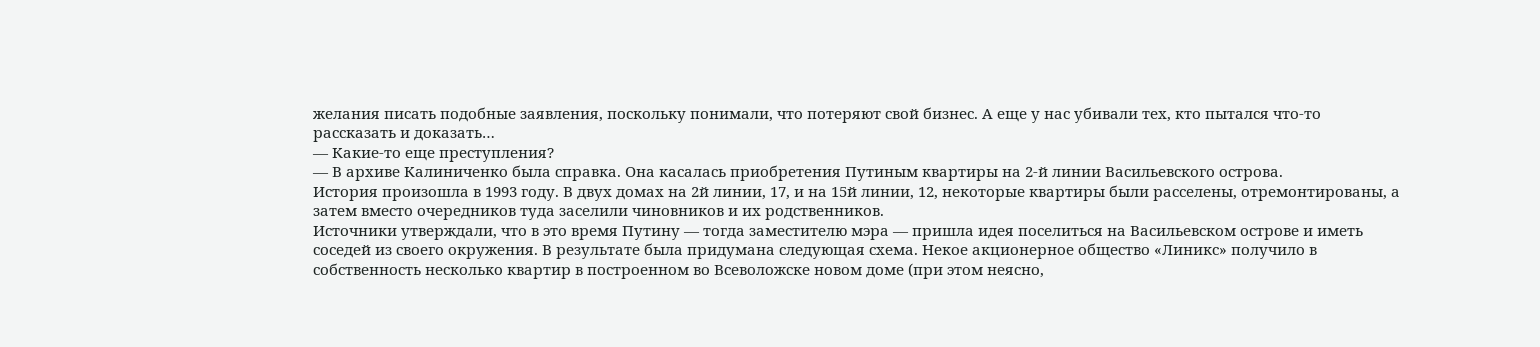желания писать подобные заявления, поскольку понимали, что потеряют свой бизнес. А еще у нас убивали тех, кто пытался что-то рассказать и доказать…
— Какие-то еще преступления?
— В архиве Калиниченко была справка. Она касалась приобретения Путиным квартиры на 2-й линии Васильевского острова.
История произошла в 1993 году. В двух домах на 2й линии, 17, и на 15й линии, 12, некоторые квартиры были расселены, отремонтированы, а затем вместо очередников туда заселили чиновников и их родственников.
Источники утверждали, что в это время Путину — тогда заместителю мэра — пришла идея поселиться на Васильевском острове и иметь соседей из своего окружения. В результате была придумана следующая схема. Некое акционерное общество «Линикс» получило в собственность несколько квартир в построенном во Всеволожске новом доме (при этом неясно,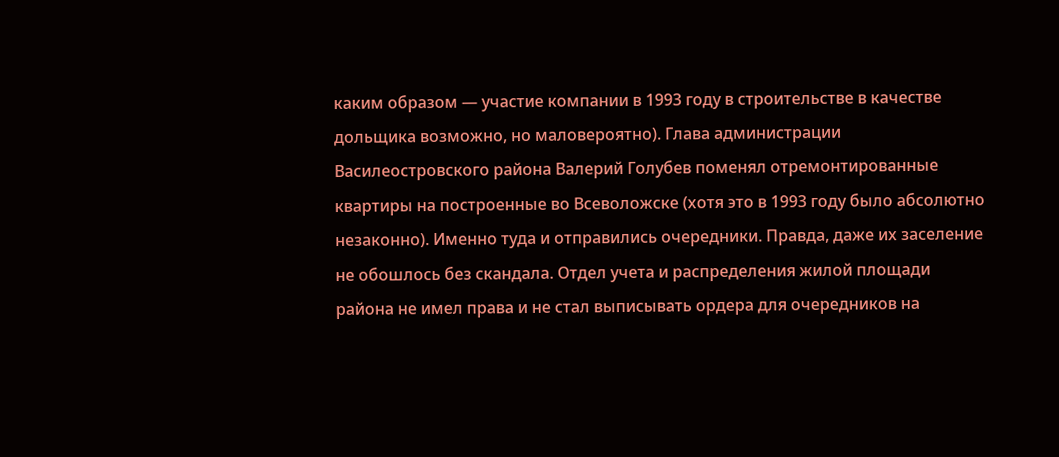каким образом — участие компании в 1993 году в строительстве в качестве дольщика возможно, но маловероятно). Глава администрации Василеостровского района Валерий Голубев поменял отремонтированные квартиры на построенные во Всеволожске (хотя это в 1993 году было абсолютно незаконно). Именно туда и отправились очередники. Правда, даже их заселение не обошлось без скандала. Отдел учета и распределения жилой площади района не имел права и не стал выписывать ордера для очередников на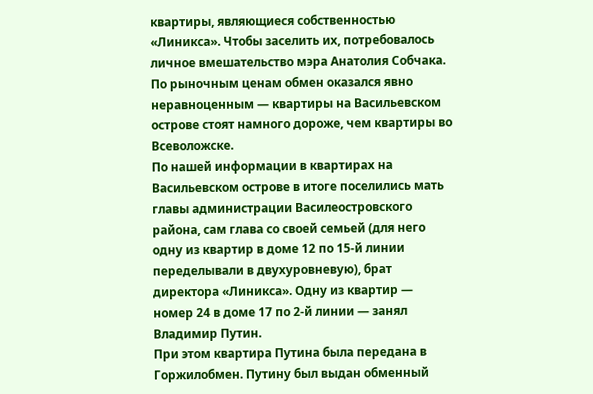квартиры, являющиеся собственностью «Линикса». Чтобы заселить их, потребовалось личное вмешательство мэра Анатолия Собчака.
По рыночным ценам обмен оказался явно неравноценным — квартиры на Васильевском острове стоят намного дороже, чем квартиры во Всеволожске.
По нашей информации в квартирах на Васильевском острове в итоге поселились мать главы администрации Василеостровского района, сам глава со своей семьей (для него одну из квартир в доме 12 по 15-й линии переделывали в двухуровневую), брат директора «Линикса». Одну из квартир — номер 24 в доме 17 по 2-й линии — занял Владимир Путин.
При этом квартира Путина была передана в Горжилобмен. Путину был выдан обменный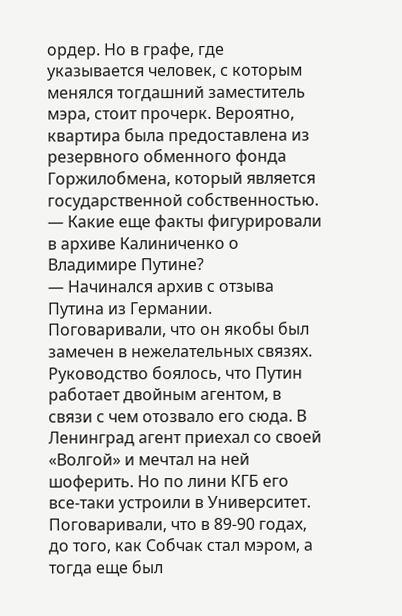ордер. Но в графе, где указывается человек, с которым менялся тогдашний заместитель мэра, стоит прочерк. Вероятно, квартира была предоставлена из резервного обменного фонда Горжилобмена, который является государственной собственностью.
— Какие еще факты фигурировали в архиве Калиниченко о Владимире Путине?
— Начинался архив с отзыва Путина из Германии. Поговаривали, что он якобы был замечен в нежелательных связях. Руководство боялось, что Путин работает двойным агентом, в связи с чем отозвало его сюда. В Ленинград агент приехал со своей «Волгой» и мечтал на ней шоферить. Но по лини КГБ его все-таки устроили в Университет.
Поговаривали, что в 89-90 годах, до того, как Собчак стал мэром, а тогда еще был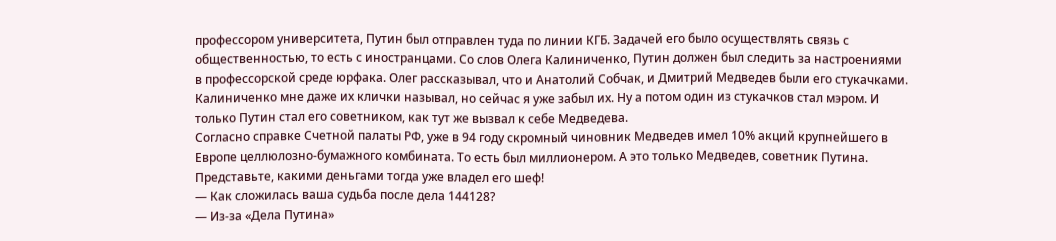профессором университета, Путин был отправлен туда по линии КГБ. Задачей его было осуществлять связь с общественностью, то есть с иностранцами. Со слов Олега Калиниченко, Путин должен был следить за настроениями в профессорской среде юрфака. Олег рассказывал, что и Анатолий Собчак, и Дмитрий Медведев были его стукачками. Калиниченко мне даже их клички называл, но сейчас я уже забыл их. Ну а потом один из стукачков стал мэром. И только Путин стал его советником, как тут же вызвал к себе Медведева.
Согласно справке Счетной палаты РФ, уже в 94 году скромный чиновник Медведев имел 10% акций крупнейшего в Европе целлюлозно-бумажного комбината. То есть был миллионером. А это только Медведев, советник Путина. Представьте, какими деньгами тогда уже владел его шеф!
— Как сложилась ваша судьба после дела 144128?
— Из-за «Дела Путина»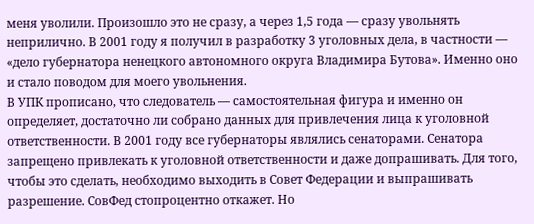меня уволили. Произошло это не сразу, а через 1,5 года — сразу увольнять неприлично. В 2001 году я получил в разработку 3 уголовных дела, в частности — «дело губернатора ненецкого автономного округа Владимира Бутова». Именно оно и стало поводом для моего увольнения.
В УПК прописано, что следователь — самостоятельная фигура и именно он определяет, достаточно ли собрано данных для привлечения лица к уголовной ответственности. В 2001 году все губернаторы являлись сенаторами. Сенатора запрещено привлекать к уголовной ответственности и даже допрашивать. Для того, чтобы это сделать, необходимо выходить в Совет Федерации и выпрашивать разрешение. СовФед стопроцентно откажет. Но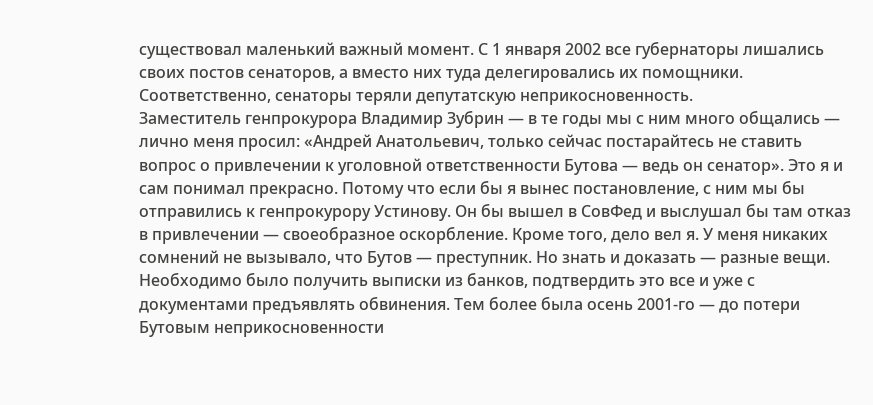существовал маленький важный момент. С 1 января 2002 все губернаторы лишались своих постов сенаторов, а вместо них туда делегировались их помощники. Соответственно, сенаторы теряли депутатскую неприкосновенность.
Заместитель генпрокурора Владимир Зубрин — в те годы мы с ним много общались — лично меня просил: «Андрей Анатольевич, только сейчас постарайтесь не ставить вопрос о привлечении к уголовной ответственности Бутова — ведь он сенатор». Это я и сам понимал прекрасно. Потому что если бы я вынес постановление, с ним мы бы отправились к генпрокурору Устинову. Он бы вышел в СовФед и выслушал бы там отказ в привлечении — своеобразное оскорбление. Кроме того, дело вел я. У меня никаких сомнений не вызывало, что Бутов — преступник. Но знать и доказать — разные вещи. Необходимо было получить выписки из банков, подтвердить это все и уже с документами предъявлять обвинения. Тем более была осень 2001-го — до потери Бутовым неприкосновенности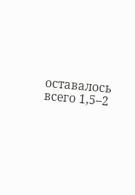оставалось всего 1,5–2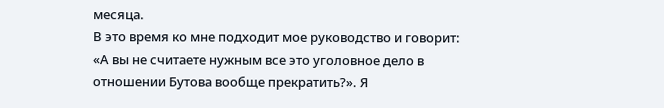месяца.
В это время ко мне подходит мое руководство и говорит: «А вы не считаете нужным все это уголовное дело в отношении Бутова вообще прекратить?». Я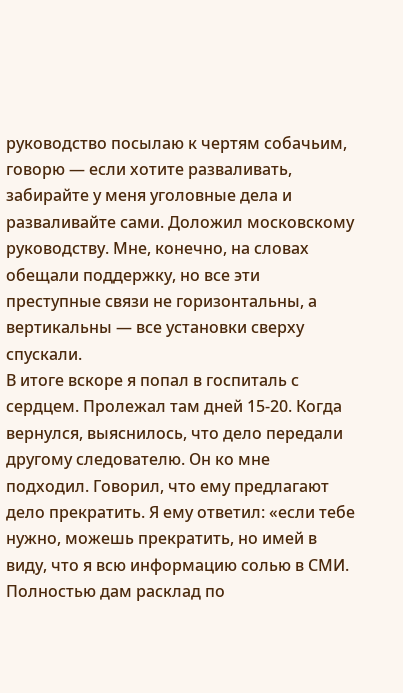руководство посылаю к чертям собачьим, говорю — если хотите разваливать, забирайте у меня уголовные дела и разваливайте сами. Доложил московскому руководству. Мне, конечно, на словах обещали поддержку, но все эти преступные связи не горизонтальны, а вертикальны — все установки сверху спускали.
В итоге вскоре я попал в госпиталь с сердцем. Пролежал там дней 15-20. Когда вернулся, выяснилось, что дело передали другому следователю. Он ко мне подходил. Говорил, что ему предлагают дело прекратить. Я ему ответил: «если тебе нужно, можешь прекратить, но имей в виду, что я всю информацию солью в СМИ. Полностью дам расклад по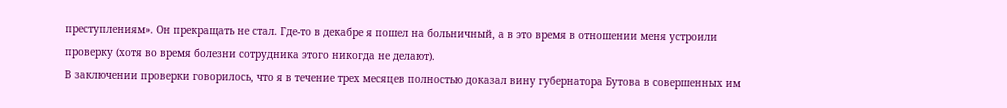преступлениям». Он прекращать не стал. Где-то в декабре я пошел на больничный, а в это время в отношении меня устроили проверку (хотя во время болезни сотрудника этого никогда не делают).
В заключении проверки говорилось, что я в течение трех месяцев полностью доказал вину губернатора Бутова в совершенных им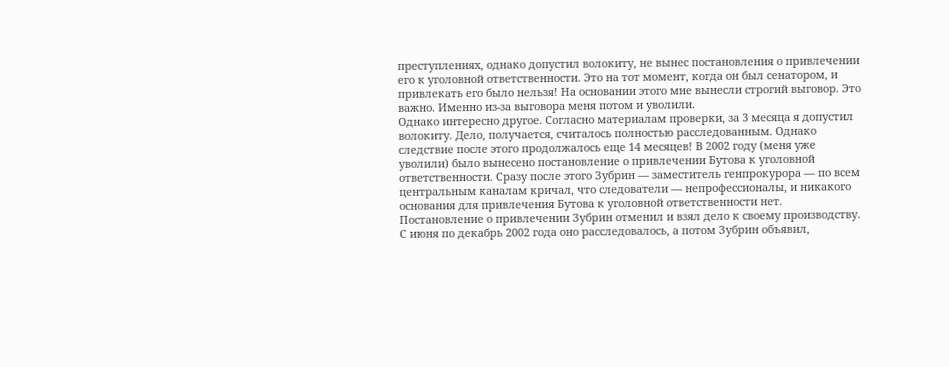преступлениях, однако допустил волокиту, не вынес постановления о привлечении его к уголовной ответственности. Это на тот момент, когда он был сенатором, и привлекать его было нельзя! На основании этого мне вынесли строгий выговор. Это важно. Именно из-за выговора меня потом и уволили.
Однако интересно другое. Согласно материалам проверки, за 3 месяца я допустил волокиту. Дело, получается, считалось полностью расследованным. Однако следствие после этого продолжалось еще 14 месяцев! В 2002 году (меня уже уволили) было вынесено постановление о привлечении Бутова к уголовной ответственности. Сразу после этого Зубрин — заместитель генпрокурора — по всем центральным каналам кричал, что следователи — непрофессионалы, и никакого основания для привлечения Бутова к уголовной ответственности нет. Постановление о привлечении Зубрин отменил и взял дело к своему производству. С июня по декабрь 2002 года оно расследовалось, а потом Зубрин объявил,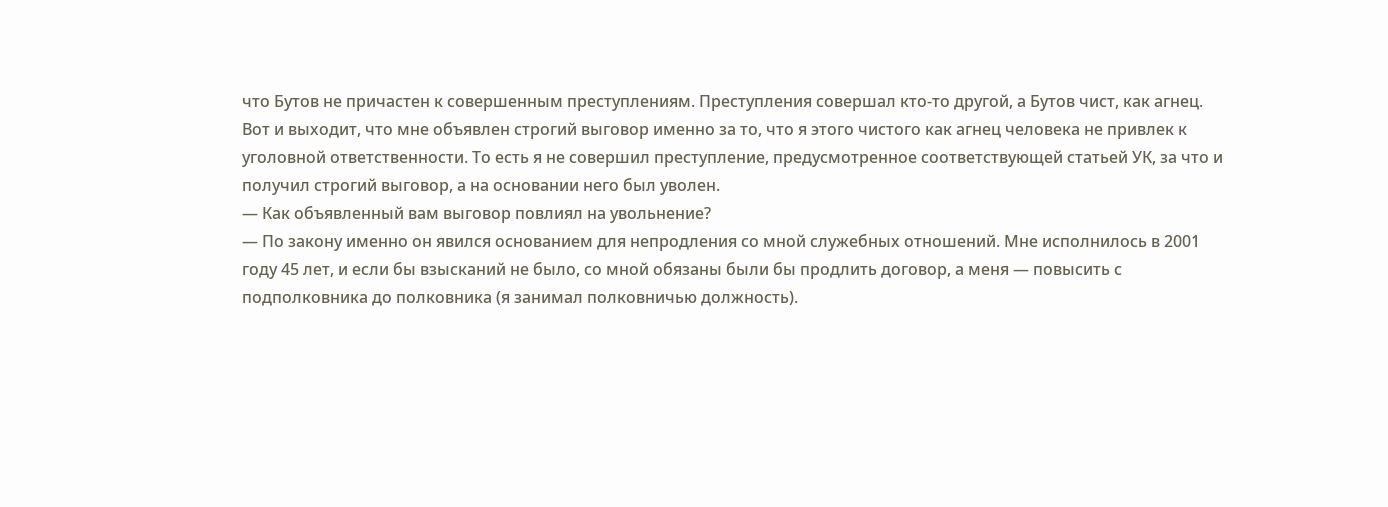что Бутов не причастен к совершенным преступлениям. Преступления совершал кто-то другой, а Бутов чист, как агнец.
Вот и выходит, что мне объявлен строгий выговор именно за то, что я этого чистого как агнец человека не привлек к уголовной ответственности. То есть я не совершил преступление, предусмотренное соответствующей статьей УК, за что и получил строгий выговор, а на основании него был уволен.
— Как объявленный вам выговор повлиял на увольнение?
— По закону именно он явился основанием для непродления со мной служебных отношений. Мне исполнилось в 2001 году 45 лет, и если бы взысканий не было, со мной обязаны были бы продлить договор, а меня — повысить с подполковника до полковника (я занимал полковничью должность).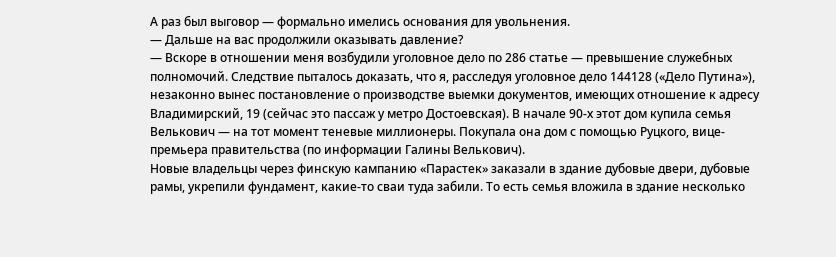А раз был выговор — формально имелись основания для увольнения.
— Дальше на вас продолжили оказывать давление?
— Вскоре в отношении меня возбудили уголовное дело по 286 статье — превышение служебных полномочий. Следствие пыталось доказать, что я, расследуя уголовное дело 144128 («Дело Путина»), незаконно вынес постановление о производстве выемки документов, имеющих отношение к адресу Владимирский, 19 (сейчас это пассаж у метро Достоевская). В начале 90-х этот дом купила семья Велькович — на тот момент теневые миллионеры. Покупала она дом с помощью Руцкого, вице-премьера правительства (по информации Галины Велькович).
Новые владельцы через финскую кампанию «Парастек» заказали в здание дубовые двери, дубовые рамы, укрепили фундамент, какие-то сваи туда забили. То есть семья вложила в здание несколько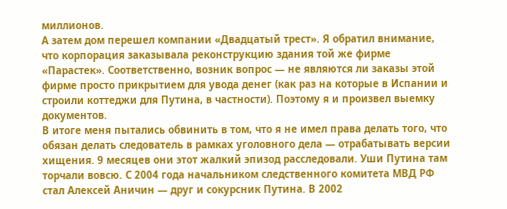миллионов.
А затем дом перешел компании «Двадцатый трест». Я обратил внимание, что корпорация заказывала реконструкцию здания той же фирме «Парастек». Соответственно, возник вопрос — не являются ли заказы этой фирме просто прикрытием для увода денег (как раз на которые в Испании и строили коттеджи для Путина, в частности). Поэтому я и произвел выемку документов.
В итоге меня пытались обвинить в том, что я не имел права делать того, что обязан делать следователь в рамках уголовного дела — отрабатывать версии хищения. 9 месяцев они этот жалкий эпизод расследовали. Уши Путина там торчали вовсю. С 2004 года начальником следственного комитета МВД РФ стал Алексей Аничин — друг и сокурсник Путина. В 2002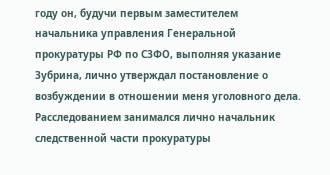году он, будучи первым заместителем начальника управления Генеральной прокуратуры РФ по СЗФО, выполняя указание Зубрина, лично утверждал постановление о возбуждении в отношении меня уголовного дела.
Расследованием занимался лично начальник следственной части прокуратуры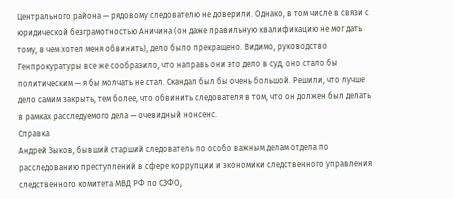Центрального района — рядовому следователю не доверили. Однако, в том числе в связи с юридической безграмотностью Аничина (он даже правильную квалификацию не мог дать тому, в чем хотел меня обвинить), дело было прекращено. Видимо, руководство Генпрокуратуры все же сообразило, что направь они это дело в суд, оно стало бы политическим — я бы молчать не стал. Скандал был бы очень большой. Решили, что лучше дело самим закрыть, тем более, что обвинить следователя в том, что он должен был делать в рамках расследуемого дела — очевидный нонсенс.
Справка
Андрей Зыков, бывший старший следователь по особо важным делам отдела по расследованию преступлений в сфере коррупции и экономики следственного управления следственного комитета МВД РФ по СЗФО,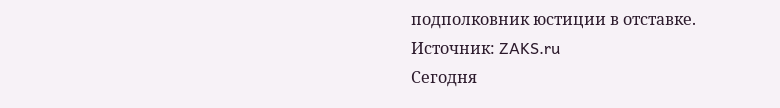подполковник юстиции в отставке.
Источник: ZAKS.ru
Сегодня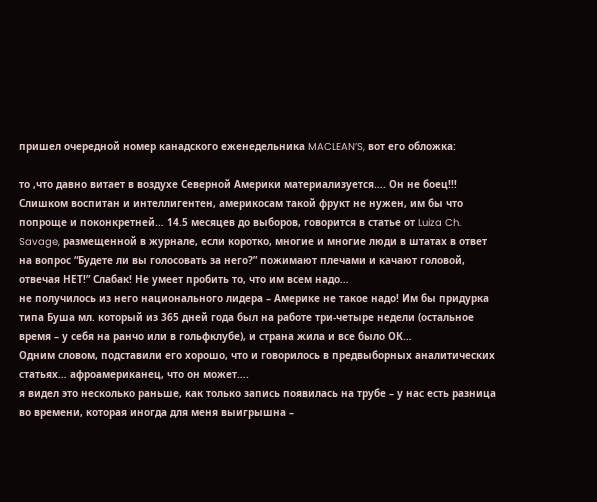пришел очередной номер канадского еженедельника MACLEAN’S, вот его обложка:

то ,что давно витает в воздухе Северной Америки материализуется…. Он не боец!!! Слишком воспитан и интеллигентен, америкосам такой фрукт не нужен, им бы что попроще и поконкретней… 14.5 месяцев до выборов, говорится в статье от Luiza Ch. Savage, размещенной в журнале, если коротко, многие и многие люди в штатах в ответ на вопрос “Будете ли вы голосовать за него?” пожимают плечами и качают головой, отвечая НЕТ!” Слабак! Не умеет пробить то, что им всем надо…
не получилось из него национального лидера – Америке не такое надо! Им бы придурка типа Буша мл. который из 365 дней года был на работе три-четыре недели (остальное время – у себя на ранчо или в гольфклубе), и страна жила и все было ОК…
Одним словом, подставили его хорошо, что и говорилось в предвыборных аналитических статьях… афроамериканец, что он может….
я видел это несколько раньше, как только запись появилась на трубе – у нас есть разница во времени, которая иногда для меня выигрышна –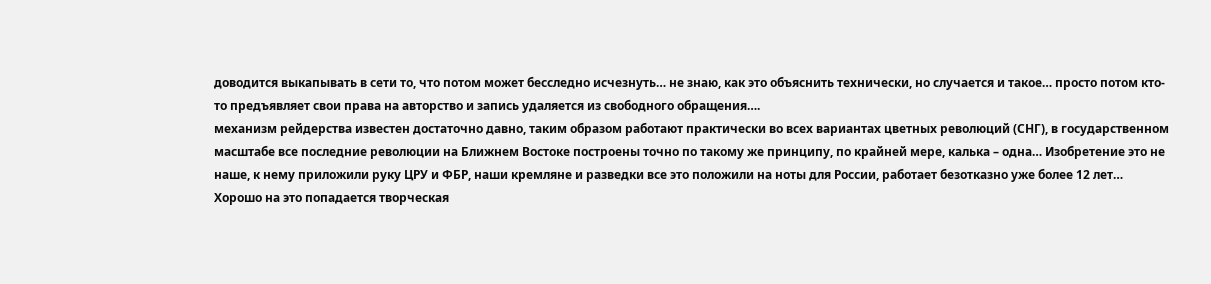доводится выкапывать в сети то, что потом может бесследно исчезнуть… не знаю, как это объяснить технически, но случается и такое… просто потом кто-то предъявляет свои права на авторство и запись удаляется из свободного обращения….
механизм рейдерства известен достаточно давно, таким образом работают практически во всех вариантах цветных революций (СНГ), в государственном масштабе все последние революции на Ближнем Востоке построены точно по такому же принципу, по крайней мере, калька – одна… Изобретение это не наше, к нему приложили руку ЦРУ и ФБР, наши кремляне и разведки все это положили на ноты для России, работает безотказно уже более 12 лет…
Хорошо на это попадается творческая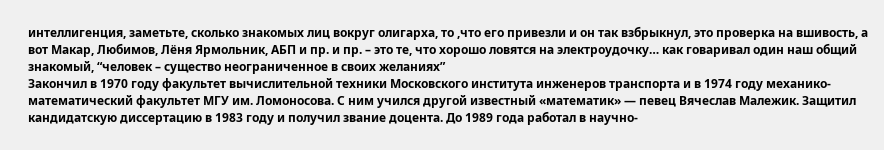интеллигенция, заметьте, сколько знакомых лиц вокруг олигарха, то ,что его привезли и он так взбрыкнул, это проверка на вшивость, а вот Макар, Любимов, Лёня Ярмольник, АБП и пр. и пр. – это те, что хорошо ловятся на электроудочку… как говаривал один наш общий знакомый, “человек – существо неограниченное в своих желаниях”
Закончил в 1970 году факультет вычислительной техники Московского института инженеров транспорта и в 1974 году механико-математический факультет МГУ им. Ломоносова. С ним учился другой известный «математик» — певец Вячеслав Малежик. Защитил кандидатскую диссертацию в 1983 году и получил звание доцента. До 1989 года работал в научно-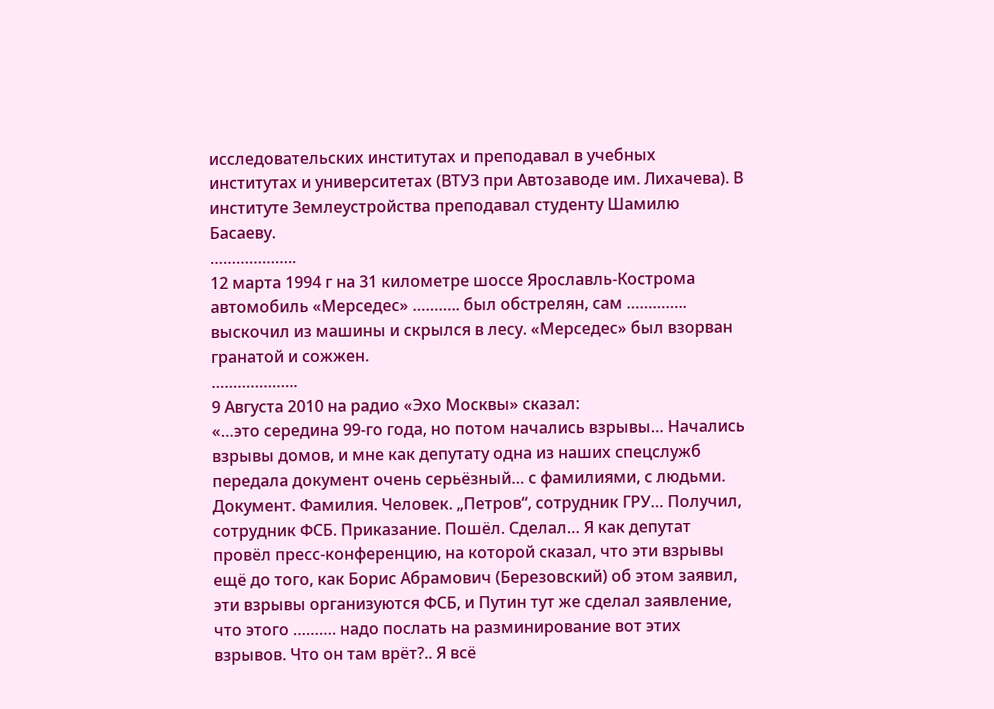исследовательских институтах и преподавал в учебных институтах и университетах (ВТУЗ при Автозаводе им. Лихачева). В институте Землеустройства преподавал студенту Шамилю Басаеву.
………………..
12 марта 1994 г на 31 километре шоссе Ярославль-Кострома автомобиль «Мерседес» ……….. был обстрелян, сам ………….. выскочил из машины и скрылся в лесу. «Мерседес» был взорван гранатой и сожжен.
………………..
9 Августа 2010 на радио «Эхо Москвы» сказал:
«…это середина 99-го года, но потом начались взрывы… Начались взрывы домов, и мне как депутату одна из наших спецслужб передала документ очень серьёзный… с фамилиями, с людьми. Документ. Фамилия. Человек. „Петров“, сотрудник ГРУ… Получил, сотрудник ФСБ. Приказание. Пошёл. Сделал… Я как депутат провёл пресс-конференцию, на которой сказал, что эти взрывы ещё до того, как Борис Абрамович (Березовский) об этом заявил, эти взрывы организуются ФСБ, и Путин тут же сделал заявление, что этого ………. надо послать на разминирование вот этих взрывов. Что он там врёт?.. Я всё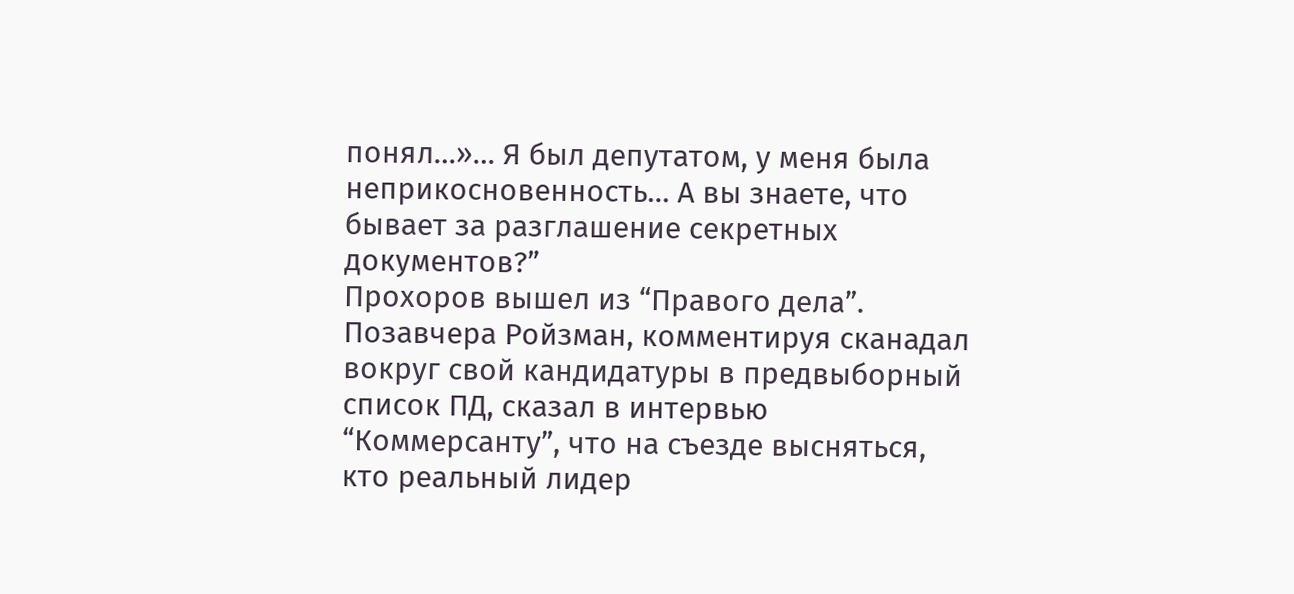понял…»… Я был депутатом, у меня была неприкосновенность… А вы знаете, что бывает за разглашение секретных документов?”
Прохоров вышел из “Правого дела”.
Позавчера Ройзман, комментируя сканадал вокруг свой кандидатуры в предвыборный список ПД, сказал в интервью “Коммерсанту”, что на съезде высняться, кто реальный лидер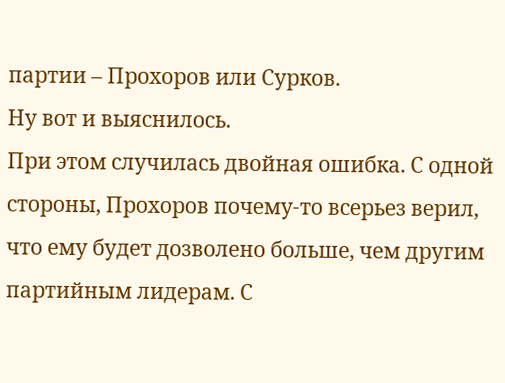партии – Прохоров или Сурков.
Ну вот и выяснилось.
При этом случилась двойная ошибка. С одной стороны, Прохоров почему-то всерьез верил, что ему будет дозволено больше, чем другим партийным лидерам. С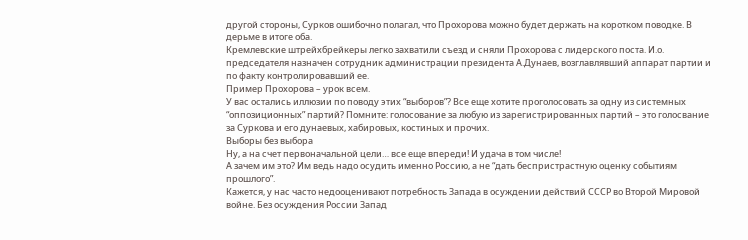другой стороны, Сурков ошибочно полагал, что Прохорова можно будет держать на коротком поводке. В дерьме в итоге оба.
Кремлевские штрейхбрейкеры легко захватили съезд и сняли Прохорова с лидерского поста. И.о. председателя назначен сотрудник администрации президента А.Дунаев, возглавлявший аппарат партии и по факту контролировавший ее.
Пример Прохорова – урок всем.
У вас остались иллюзии по поводу этих “выборов”? Все еще хотите проголосовать за одну из системных “оппозиционных” партий? Помните: голосование за любую из зарегистрированных партий – это голосвание за Суркова и его дунаевых, хабировых, костиных и прочих.
Выборы без выбора
Ну, а на счет первоначальной цели… все еще впереди! И удача в том числе!
А зачем им это? Им ведь надо осудить именно Россию, а не “дать беспристрастную оценку событиям прошлого”.
Кажется, у нас часто недооценивают потребность Запада в осуждении действий СССР во Второй Мировой войне. Без осуждения России Запад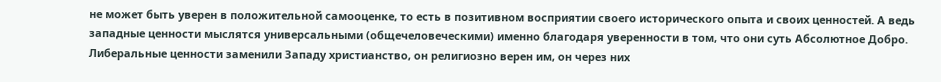не может быть уверен в положительной самооценке, то есть в позитивном восприятии своего исторического опыта и своих ценностей. А ведь западные ценности мыслятся универсальными (общечеловеческими) именно благодаря уверенности в том, что они суть Абсолютное Добро. Либеральные ценности заменили Западу христианство, он религиозно верен им, он через них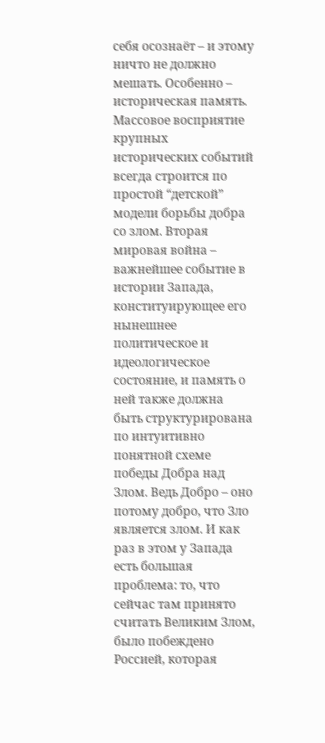себя осознаёт – и этому ничто не должно мешать. Особенно – историческая память.
Массовое восприятие крупных исторических событий всегда строится по простой “детской” модели борьбы добра со злом. Вторая мировая война – важнейшее событие в истории Запада, конституирующее его нынешнее политическое и идеологическое состояние, и память о ней также должна быть структурирована по интуитивно понятной схеме победы Добра над Злом. Ведь Добро – оно потому добро, что Зло является злом. И как раз в этом у Запада есть большая проблема: то, что сейчас там принято считать Великим Злом, было побеждено Россией, которая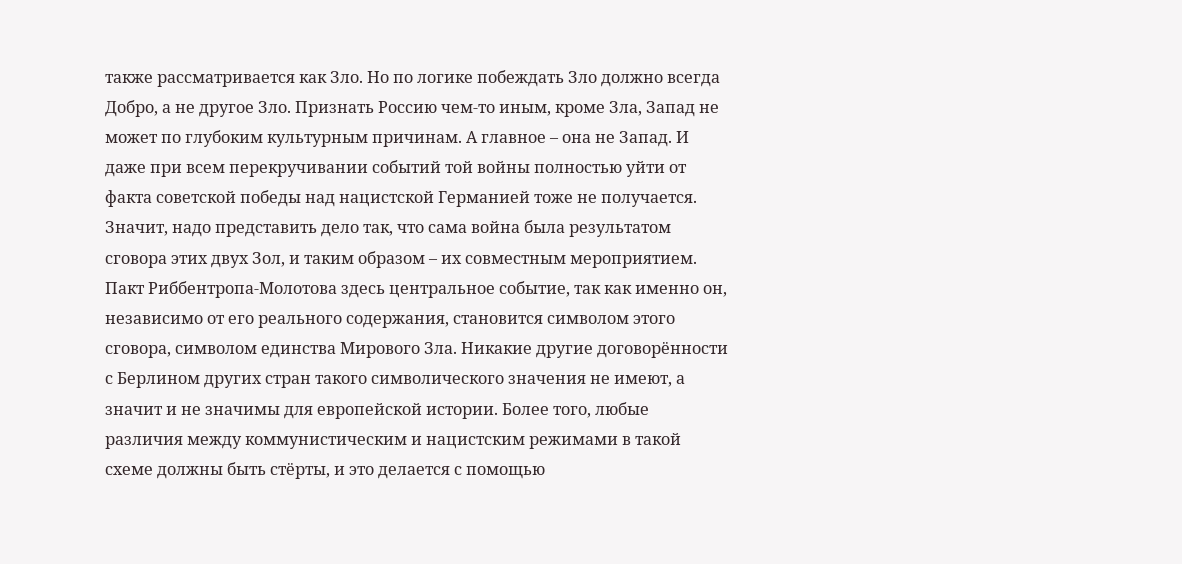также рассматривается как Зло. Но по логике побеждать Зло должно всегда Добро, а не другое Зло. Признать Россию чем-то иным, кроме Зла, Запад не может по глубоким культурным причинам. А главное – она не Запад. И даже при всем перекручивании событий той войны полностью уйти от факта советской победы над нацистской Германией тоже не получается. Значит, надо представить дело так, что сама война была результатом сговора этих двух Зол, и таким образом – их совместным мероприятием.
Пакт Риббентропа-Молотова здесь центральное событие, так как именно он, независимо от его реального содержания, становится символом этого сговора, символом единства Мирового Зла. Никакие другие договорённости с Берлином других стран такого символического значения не имеют, а значит и не значимы для европейской истории. Более того, любые различия между коммунистическим и нацистским режимами в такой схеме должны быть стёрты, и это делается с помощью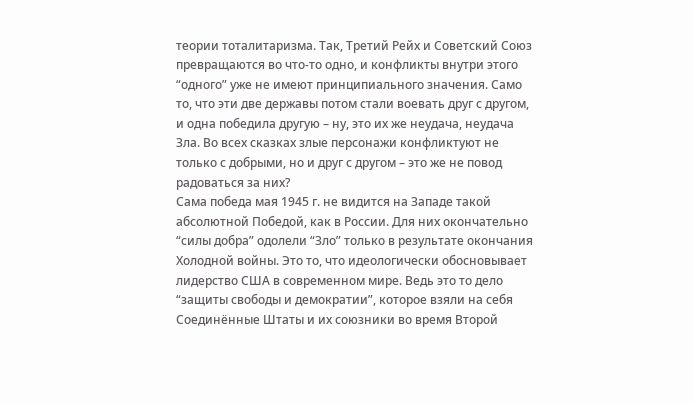теории тоталитаризма. Так, Третий Рейх и Советский Союз превращаются во что-то одно, и конфликты внутри этого “одного” уже не имеют принципиального значения. Само то, что эти две державы потом стали воевать друг с другом, и одна победила другую – ну, это их же неудача, неудача Зла. Во всех сказках злые персонажи конфликтуют не только с добрыми, но и друг с другом – это же не повод радоваться за них?
Сама победа мая 1945 г. не видится на Западе такой абсолютной Победой, как в России. Для них окончательно “силы добра” одолели “Зло” только в результате окончания Холодной войны. Это то, что идеологически обосновывает лидерство США в современном мире. Ведь это то дело “защиты свободы и демократии”, которое взяли на себя Соединённые Штаты и их союзники во время Второй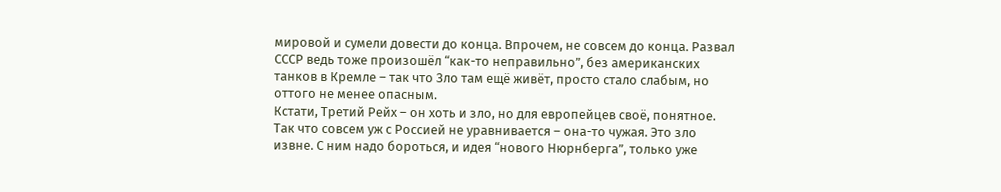мировой и сумели довести до конца. Впрочем, не совсем до конца. Развал СССР ведь тоже произошёл “как-то неправильно”, без американских танков в Кремле – так что Зло там ещё живёт, просто стало слабым, но оттого не менее опасным.
Кстати, Третий Рейх – он хоть и зло, но для европейцев своё, понятное. Так что совсем уж с Россией не уравнивается – она-то чужая. Это зло извне. С ним надо бороться, и идея “нового Нюрнберга”, только уже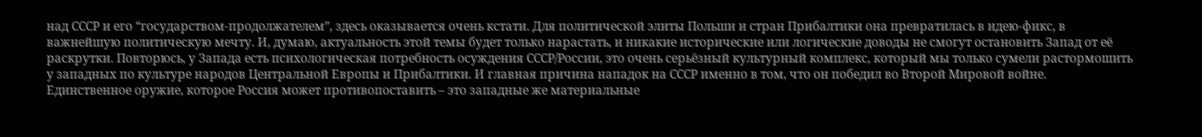над СССР и его “государством-продолжателем”, здесь оказывается очень кстати. Для политической элиты Польши и стран Прибалтики она превратилась в идею-фикс, в важнейшую политическую мечту. И, думаю, актуальность этой темы будет только нарастать, и никакие исторические или логические доводы не смогут остановить Запад от её раскрутки. Повторюсь, у Запада есть психологическая потребность осуждения СССР/России, это очень серьёзный культурный комплекс, который мы только сумели растормошить у западных по культуре народов Центральной Европы и Прибалтики. И главная причина нападок на СССР именно в том, что он победил во Второй Мировой войне.
Единственное оружие, которое Россия может противопоставить – это западные же материальные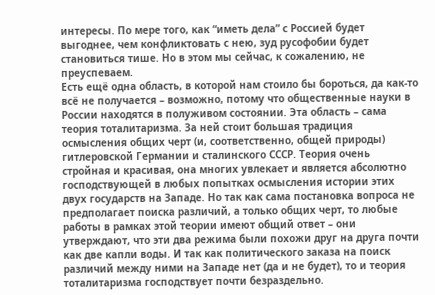интересы. По мере того, как “иметь дела” с Россией будет выгоднее, чем конфликтовать с нею, зуд русофобии будет становиться тише. Но в этом мы сейчас, к сожалению, не преуспеваем.
Есть ещё одна область, в которой нам стоило бы бороться, да как-то всё не получается – возможно, потому что общественные науки в России находятся в полуживом состоянии. Эта область – сама теория тоталитаризма. За ней стоит большая традиция осмысления общих черт (и, соответственно, общей природы) гитлеровской Германии и сталинского СССР. Теория очень стройная и красивая, она многих увлекает и является абсолютно господствующей в любых попытках осмысления истории этих двух государств на Западе. Но так как сама постановка вопроса не предполагает поиска различий, а только общих черт, то любые работы в рамках этой теории имеют общий ответ – они утверждают, что эти два режима были похожи друг на друга почти как две капли воды. И так как политического заказа на поиск различий между ними на Западе нет (да и не будет), то и теория тоталитаризма господствует почти безраздельно.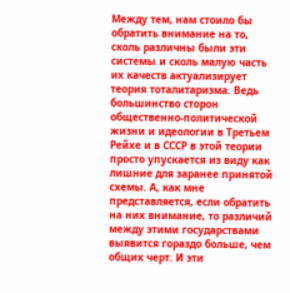Между тем, нам стоило бы обратить внимание на то, сколь различны были эти системы и сколь малую часть их качеств актуализирует теория тоталитаризма. Ведь большинство сторон общественно-политической жизни и идеологии в Третьем Рейхе и в СССР в этой теории просто упускается из виду как лишние для заранее принятой схемы. А, как мне представляется, если обратить на них внимание, то различий между этими государствами выявится гораздо больше, чем общих черт. И эти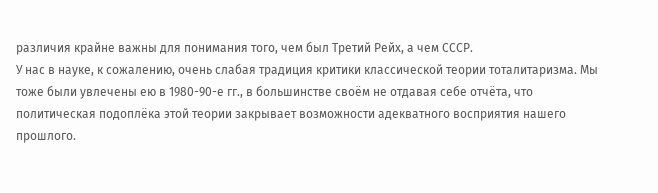различия крайне важны для понимания того, чем был Третий Рейх, а чем СССР.
У нас в науке, к сожалению, очень слабая традиция критики классической теории тоталитаризма. Мы тоже были увлечены ею в 1980-90-е гг., в большинстве своём не отдавая себе отчёта, что политическая подоплёка этой теории закрывает возможности адекватного восприятия нашего прошлого.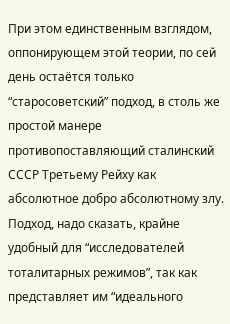При этом единственным взглядом, оппонирующем этой теории, по сей день остаётся только “старосоветский” подход, в столь же простой манере противопоставляющий сталинский СССР Третьему Рейху как абсолютное добро абсолютному злу. Подход, надо сказать, крайне удобный для “исследователей тоталитарных режимов”, так как представляет им “идеального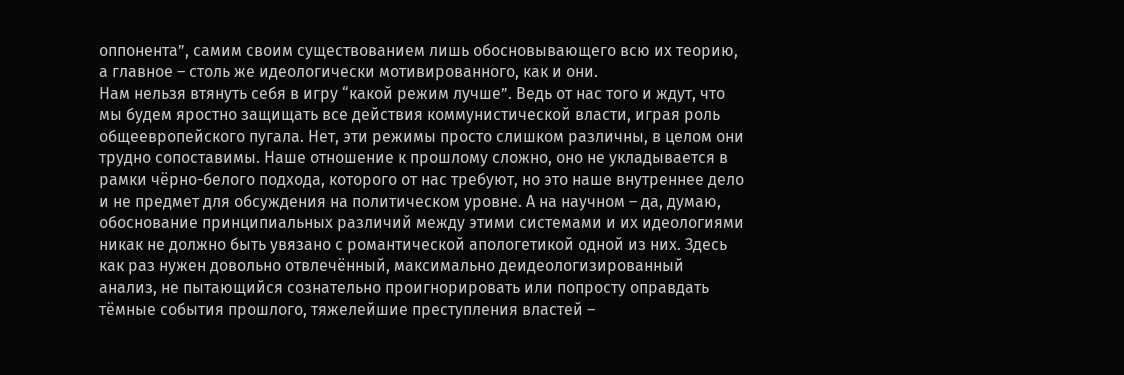оппонента”, самим своим существованием лишь обосновывающего всю их теорию, а главное – столь же идеологически мотивированного, как и они.
Нам нельзя втянуть себя в игру “какой режим лучше”. Ведь от нас того и ждут, что мы будем яростно защищать все действия коммунистической власти, играя роль общеевропейского пугала. Нет, эти режимы просто слишком различны, в целом они трудно сопоставимы. Наше отношение к прошлому сложно, оно не укладывается в рамки чёрно-белого подхода, которого от нас требуют, но это наше внутреннее дело и не предмет для обсуждения на политическом уровне. А на научном – да, думаю, обоснование принципиальных различий между этими системами и их идеологиями никак не должно быть увязано с романтической апологетикой одной из них. Здесь как раз нужен довольно отвлечённый, максимально деидеологизированный анализ, не пытающийся сознательно проигнорировать или попросту оправдать тёмные события прошлого, тяжелейшие преступления властей –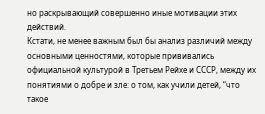но раскрывающий совершенно иные мотивации этих действий.
Кстати, не менее важным был бы анализ различий между основными ценностями, которые прививались официальной культурой в Третьем Рейхе и СССР, между их понятиями о добре и зле: о том, как учили детей, “что такое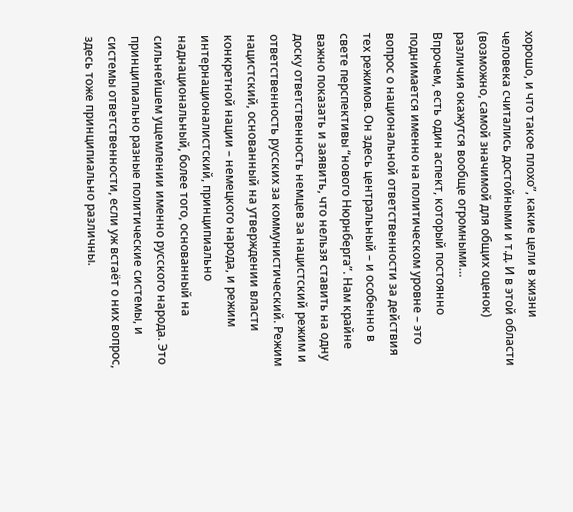хорошо, и что такое плохо”, какие цели в жизни человека считались достойными и т.д. И в этой области (возможно, самой значимой для общих оценок) различия окажутся вообще огромными…
Впрочем, есть один аспект, который постоянно поднимается именно на политическом уровне – это вопрос о национальной ответственности за действия тех режимов. Он здесь центральный – и особенно в свете перспективы “нового Нюрнберга”. Нам крайне важно показать и заявить, что нельзя ставить на одну доску ответственность немцев за нацистский режим и ответственность русских за коммунистический. Режим нацистский, основанный на утверждении власти конкретной нации – немецкого народа, и режим интернационалистский, принципиально наднациональный, более того, основанный на сильнейшем ущемлении именно русского народа. Это принципиально разные политические системы, и системы ответственности, если уж встаёт о них вопрос, здесь тоже принципиально различны.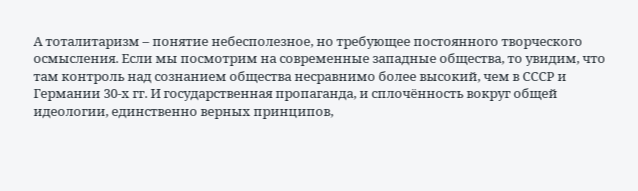А тоталитаризм – понятие небесполезное, но требующее постоянного творческого осмысления. Если мы посмотрим на современные западные общества, то увидим, что там контроль над сознанием общества несравнимо более высокий, чем в СССР и Германии 30-х гг. И государственная пропаганда, и сплочённость вокруг общей идеологии, единственно верных принципов,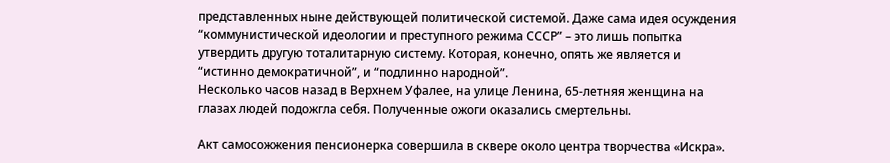представленных ныне действующей политической системой. Даже сама идея осуждения “коммунистической идеологии и преступного режима СССР” – это лишь попытка утвердить другую тоталитарную систему. Которая, конечно, опять же является и “истинно демократичной”, и “подлинно народной”.
Несколько часов назад в Верхнем Уфалее, на улице Ленина, 65-летняя женщина на глазах людей подожгла себя. Полученные ожоги оказались смертельны.

Акт самосожжения пенсионерка совершила в сквере около центра творчества «Искра».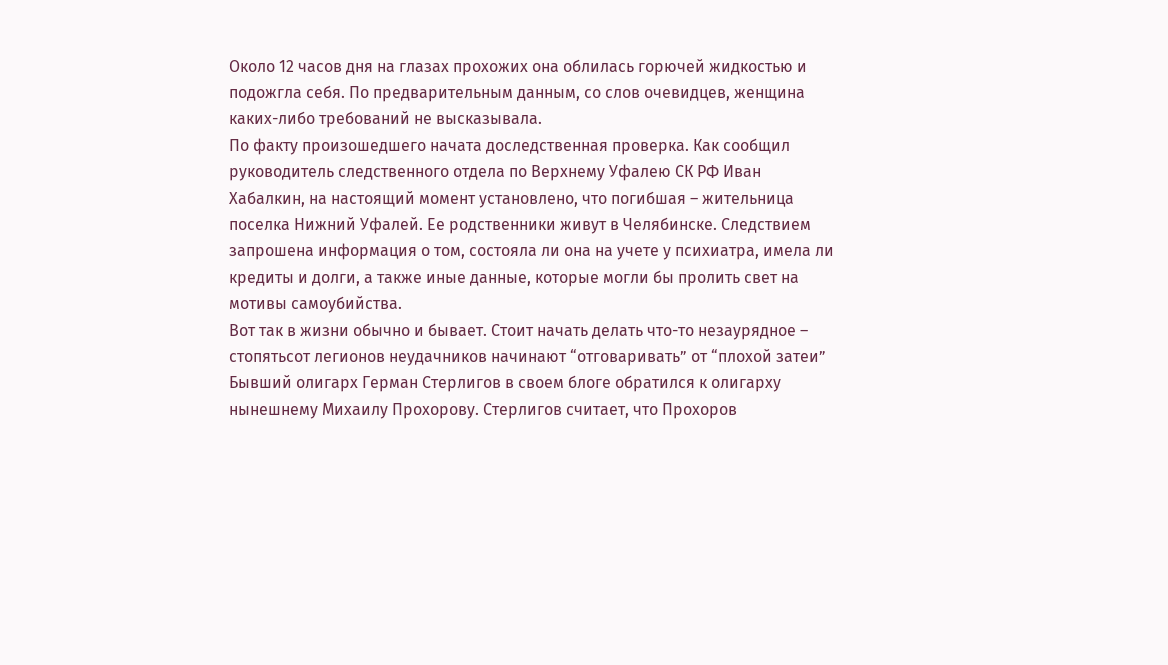Около 12 часов дня на глазах прохожих она облилась горючей жидкостью и подожгла себя. По предварительным данным, со слов очевидцев, женщина каких-либо требований не высказывала.
По факту произошедшего начата доследственная проверка. Как сообщил руководитель следственного отдела по Верхнему Уфалею СК РФ Иван Хабалкин, на настоящий момент установлено, что погибшая – жительница поселка Нижний Уфалей. Ее родственники живут в Челябинске. Следствием запрошена информация о том, состояла ли она на учете у психиатра, имела ли кредиты и долги, а также иные данные, которые могли бы пролить свет на мотивы самоубийства.
Вот так в жизни обычно и бывает. Стоит начать делать что-то незаурядное – стопятьсот легионов неудачников начинают “отговаривать” от “плохой затеи”
Бывший олигарх Герман Стерлигов в своем блоге обратился к олигарху нынешнему Михаилу Прохорову. Стерлигов считает, что Прохоров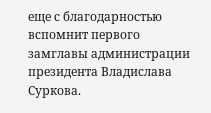еще с благодарностью вспомнит первого замглавы администрации президента Владислава Суркова.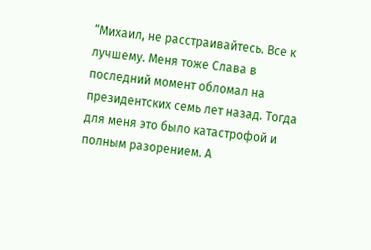“Михаил, не расстраивайтесь. Все к лучшему. Меня тоже Слава в последний момент обломал на президентских семь лет назад. Тогда для меня это было катастрофой и полным разорением. А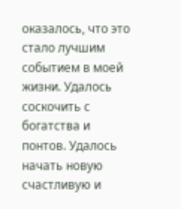оказалось, что это стало лучшим событием в моей жизни. Удалось соскочить с богатства и понтов. Удалось начать новую счастливую и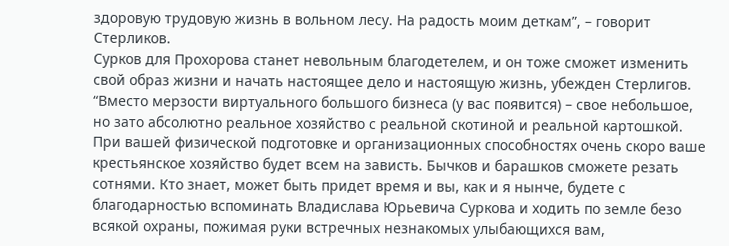здоровую трудовую жизнь в вольном лесу. На радость моим деткам”, – говорит Стерликов.
Сурков для Прохорова станет невольным благодетелем, и он тоже сможет изменить свой образ жизни и начать настоящее дело и настоящую жизнь, убежден Стерлигов.
“Вместо мерзости виртуального большого бизнеса (у вас появится) – свое небольшое, но зато абсолютно реальное хозяйство с реальной скотиной и реальной картошкой. При вашей физической подготовке и организационных способностях очень скоро ваше крестьянское хозяйство будет всем на зависть. Бычков и барашков сможете резать сотнями. Кто знает, может быть придет время и вы, как и я нынче, будете с благодарностью вспоминать Владислава Юрьевича Суркова и ходить по земле безо всякой охраны, пожимая руки встречных незнакомых улыбающихся вам,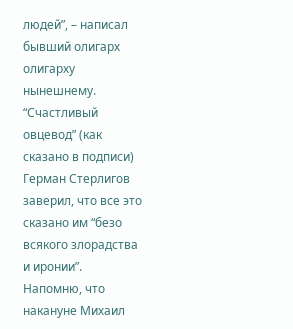людей”, – написал бывший олигарх олигарху нынешнему.
“Счастливый овцевод” (как сказано в подписи) Герман Стерлигов заверил, что все это сказано им “безо всякого злорадства и иронии”.
Напомню, что накануне Михаил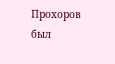Прохоров был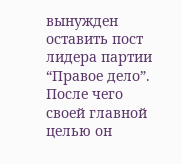вынужден оставить пост лидера партии “Правое дело”. После чего своей главной целью он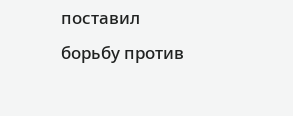поставил борьбу против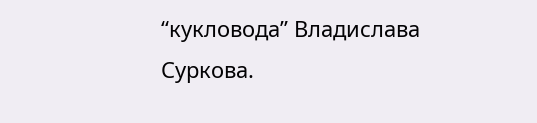“кукловода” Владислава Суркова.